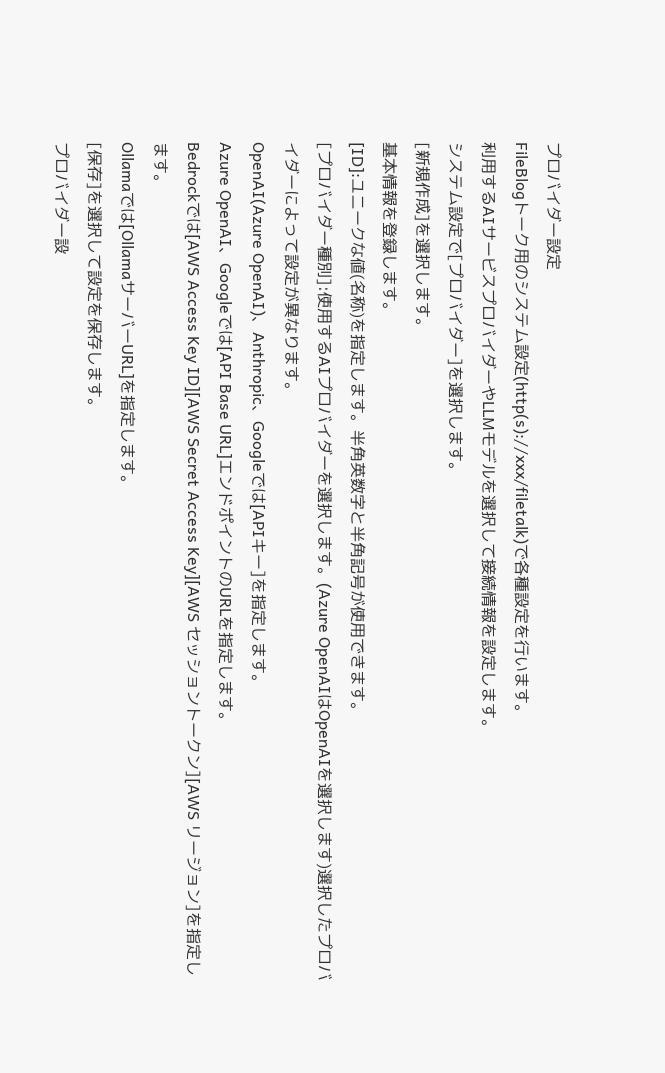プロバイダー設定
FileBlogトーク用のシステム設定(http(s)://xxx/filetalk)で各種設定を行います。
利用するAIサービスプロバイダーやLLMモデルを選択して接続情報を設定します。
システム設定で[プロバイダー]を選択します。
[新規作成]を選択します。
基本情報を登録します。
[ID]:ユニークな値(名称)を指定します。半角英数字と半角記号が使用できます。
[プロバイダー種別]:使用するAIプロバイダーを選択します。(Azure OpenAIはOpenAIを選択します)選択したプロバイダーによって設定が異なります。
OpenAI(Azure OpenAI)、Anthropic、Googleでは[APIキー]を指定します。
Azure OpenAI、Googleでは[API Base URL]エンドポイントのURLを指定します。
Bedrockでは[AWS Access Key ID][AWS Secret Access Key][AWS セッショントークン][AWS リージョン]を指定します。
Ollamaでは[OllamaサーバーURL]を指定します。
[保存]を選択して設定を保存します。
プロバイダー設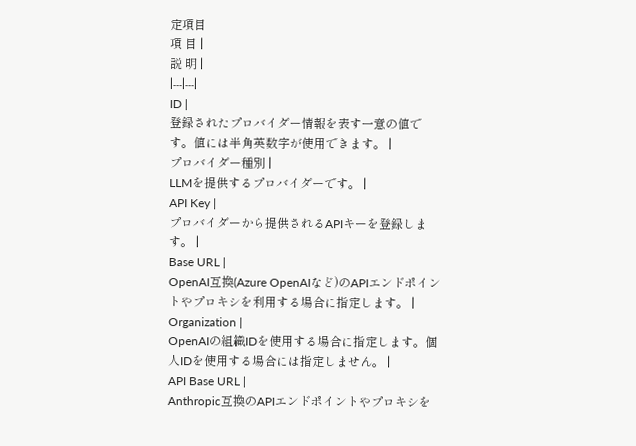定項目
項 目 |
説 明 |
|---|---|
ID |
登録されたプロバイダー情報を表す一意の値です。値には半角英数字が使用できます。 |
プロバイダー種別 |
LLMを提供するプロバイダーです。 |
API Key |
プロバイダーから提供されるAPIキーを登録します。 |
Base URL |
OpenAI互換(Azure OpenAIなど)のAPIエンドポイントやプロキシを利用する場合に指定します。 |
Organization |
OpenAIの組織IDを使用する場合に指定します。個人IDを使用する場合には指定しません。 |
API Base URL |
Anthropic互換のAPIエンドポイントやプロキシを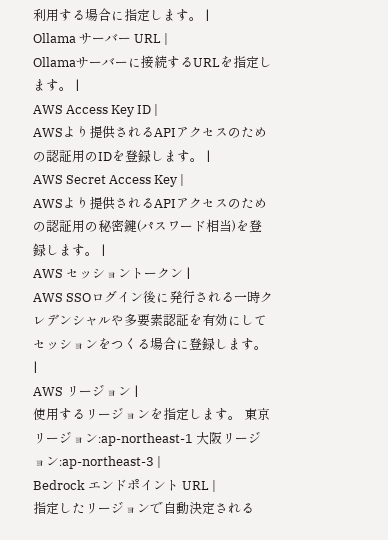利用する場合に指定します。 |
Ollama サーバー URL |
Ollamaサーバーに接続するURLを指定します。 |
AWS Access Key ID |
AWSより提供されるAPIアクセスのための認証用のIDを登録します。 |
AWS Secret Access Key |
AWSより提供されるAPIアクセスのための認証用の秘密鍵(パスワード相当)を登録します。 |
AWS セッショントークン |
AWS SSOログイン後に発行される一時クレデンシャルや多要素認証を有効にしてセッションをつくる場合に登録します。 |
AWS リージョン |
使用するリージョンを指定します。 東京リージョン:ap-northeast-1 大阪リージョン:ap-northeast-3 |
Bedrock エンドポイント URL |
指定したリージョンで自動決定される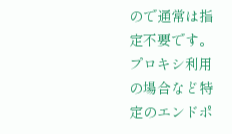ので通常は指定不要です。プロキシ利用の場合など特定のエンドポ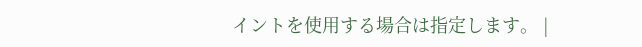イントを使用する場合は指定します。 |